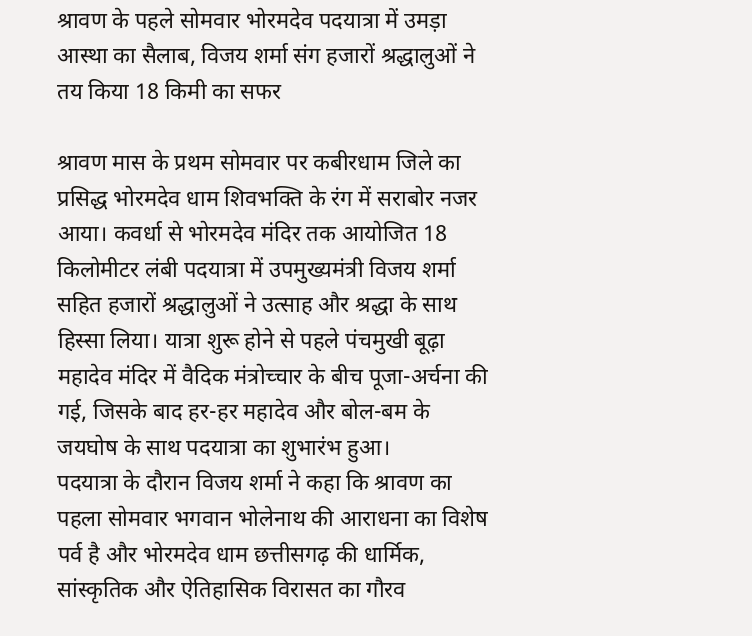श्रावण के पहले सोमवार भोरमदेव पदयात्रा में उमड़ा आस्था का सैलाब, विजय शर्मा संग हजारों श्रद्धालुओं ने तय किया 18 किमी का सफर

श्रावण मास के प्रथम सोमवार पर कबीरधाम जिले का प्रसिद्ध भोरमदेव धाम शिवभक्ति के रंग में सराबोर नजर आया। कवर्धा से भोरमदेव मंदिर तक आयोजित 18 किलोमीटर लंबी पदयात्रा में उपमुख्यमंत्री विजय शर्मा सहित हजारों श्रद्धालुओं ने उत्साह और श्रद्धा के साथ हिस्सा लिया। यात्रा शुरू होने से पहले पंचमुखी बूढ़ा महादेव मंदिर में वैदिक मंत्रोच्चार के बीच पूजा-अर्चना की गई, जिसके बाद हर-हर महादेव और बोल-बम के जयघोष के साथ पदयात्रा का शुभारंभ हुआ।
पदयात्रा के दौरान विजय शर्मा ने कहा कि श्रावण का पहला सोमवार भगवान भोलेनाथ की आराधना का विशेष पर्व है और भोरमदेव धाम छत्तीसगढ़ की धार्मिक, सांस्कृतिक और ऐतिहासिक विरासत का गौरव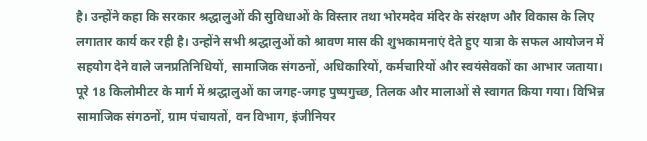है। उन्होंने कहा कि सरकार श्रद्धालुओं की सुविधाओं के विस्तार तथा भोरमदेव मंदिर के संरक्षण और विकास के लिए लगातार कार्य कर रही है। उन्होंने सभी श्रद्धालुओं को श्रावण मास की शुभकामनाएं देते हुए यात्रा के सफल आयोजन में सहयोग देने वाले जनप्रतिनिधियों, सामाजिक संगठनों, अधिकारियों, कर्मचारियों और स्वयंसेवकों का आभार जताया।
पूरे 18 किलोमीटर के मार्ग में श्रद्धालुओं का जगह-जगह पुष्पगुच्छ, तिलक और मालाओं से स्वागत किया गया। विभिन्न सामाजिक संगठनों, ग्राम पंचायतों, वन विभाग, इंजीनियर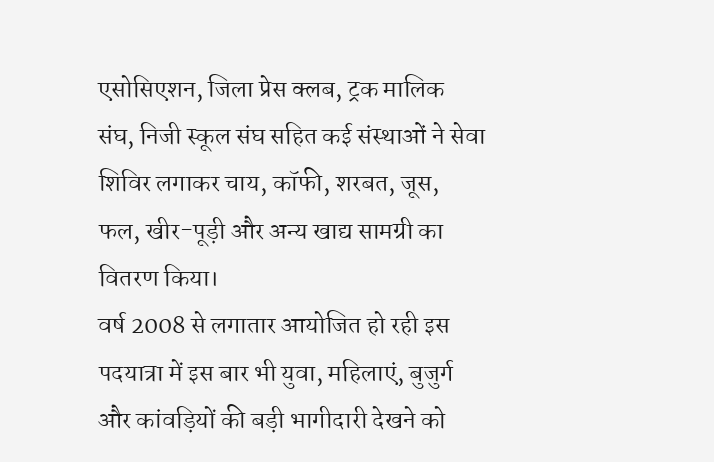एसोसिएशन, जिला प्रेस क्लब, ट्रक मालिक संघ, निजी स्कूल संघ सहित कई संस्थाओं ने सेवा शिविर लगाकर चाय, कॉफी, शरबत, जूस, फल, खीर-पूड़ी और अन्य खाद्य सामग्री का वितरण किया।
वर्ष 2008 से लगातार आयोजित हो रही इस पदयात्रा में इस बार भी युवा, महिलाएं, बुजुर्ग और कांवड़ियों की बड़ी भागीदारी देखने को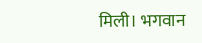मिली। भगवान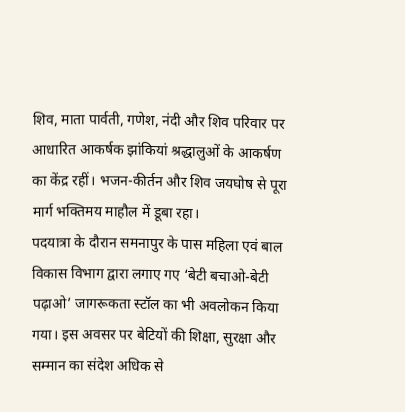शिव, माता पार्वती, गणेश, नंदी और शिव परिवार पर आधारित आकर्षक झांकियां श्रद्धालुओं के आकर्षण का केंद्र रहीं। भजन-कीर्तन और शिव जयघोष से पूरा मार्ग भक्तिमय माहौल में डूबा रहा।
पदयात्रा के दौरान समनापुर के पास महिला एवं बाल विकास विभाग द्वारा लगाए गए ‘बेटी बचाओ-बेटी पढ़ाओ’ जागरूकता स्टॉल का भी अवलोकन किया गया। इस अवसर पर बेटियों की शिक्षा, सुरक्षा और सम्मान का संदेश अधिक से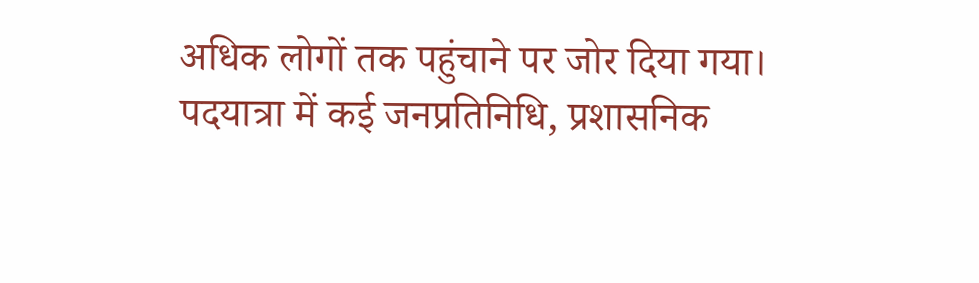अधिक लोगों तक पहुंचाने पर जोर दिया गया। पदयात्रा में कई जनप्रतिनिधि, प्रशासनिक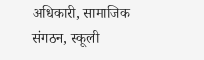अधिकारी, सामाजिक संगठन, स्कूली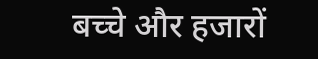बच्चे और हजारों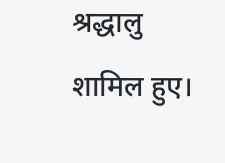श्रद्धालु शामिल हुए।